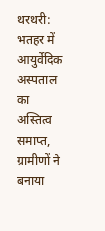थरथरी: भतहर में आयुर्वेदिक अस्पताल का अस्तित्व समाप्त, ग्रामीणों ने बनाया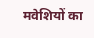मवेशियों का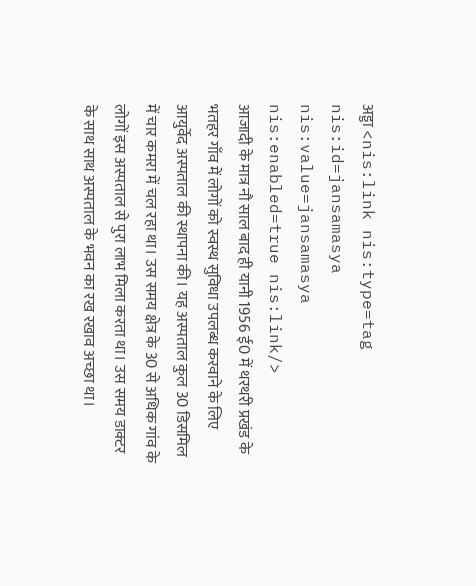अड्डा <nis:link nis:type=tag nis:id=jansamasya nis:value=jansamasya nis:enabled=true nis:link/>
आजादी के मात्र नौ साल बाद ही यानी 1956 ई0 में थरथरी प्रखंड के भतहर गाँव में लोगों को स्वस्थ सुविधा उपलब्ध करवाने के लिए आयुर्वेद अस्पताल की स्थापना की। यह अस्पताल कुल 30 डिसमिल में चार कमरा में चल रहा था। उस समय क्षेत्र के 30 से अधिक गांव के लोगों इस अस्पताल से पुरा लाभ मिला करता था। उस समय डाक्टर के साथ साथ अस्पताल के भवन का रख रखाव अच्छा था।